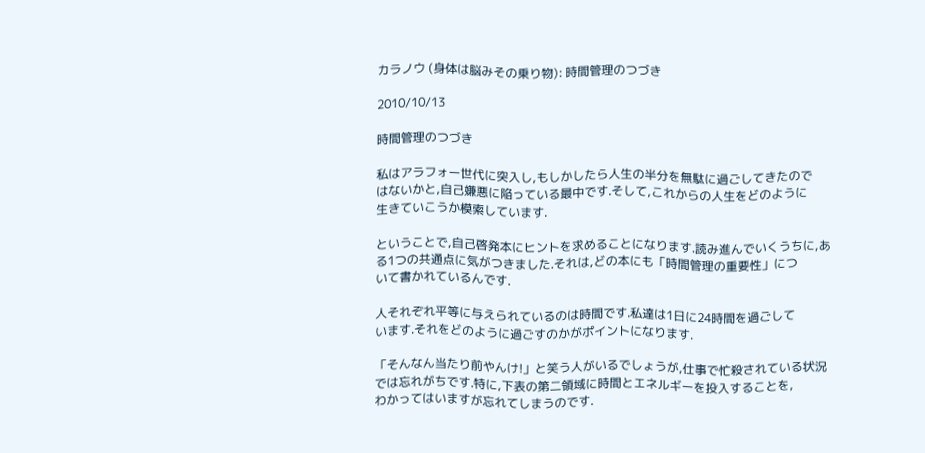カラノウ (身体は脳みその乗り物): 時間管理のつづき

2010/10/13

時間管理のつづき

私はアラフォー世代に突入し,もしかしたら人生の半分を無駄に過ごしてきたので
はないかと,自己嫌悪に陥っている最中です.そして,これからの人生をどのように
生きていこうか模索しています.

ということで,自己啓発本にヒントを求めることになります.読み進んでいくうちに,あ
る1つの共通点に気がつきました.それは,どの本にも「時間管理の重要性」につ
いて書かれているんです.

人それぞれ平等に与えられているのは時間です.私達は1日に24時間を過ごして
います.それをどのように過ごすのかがポイントになります.

「そんなん当たり前やんけ!」と笑う人がいるでしょうが,仕事で忙殺されている状況
では忘れがちです.特に,下表の第二領域に時間とエネルギーを投入することを,
わかってはいますが忘れてしまうのです.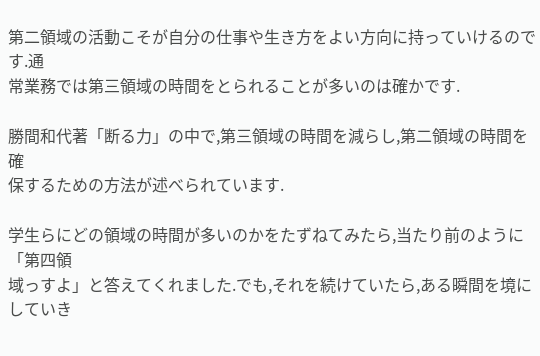第二領域の活動こそが自分の仕事や生き方をよい方向に持っていけるのです.通
常業務では第三領域の時間をとられることが多いのは確かです.

勝間和代著「断る力」の中で,第三領域の時間を減らし,第二領域の時間を確
保するための方法が述べられています.

学生らにどの領域の時間が多いのかをたずねてみたら,当たり前のように「第四領
域っすよ」と答えてくれました.でも,それを続けていたら,ある瞬間を境にしていき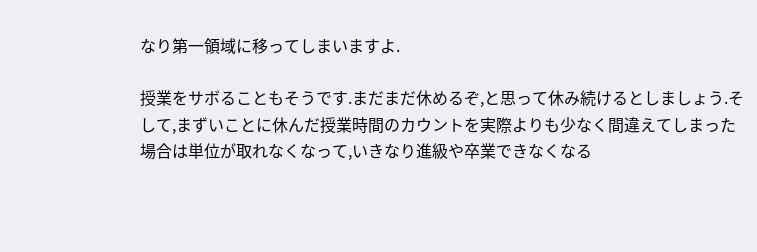なり第一領域に移ってしまいますよ.

授業をサボることもそうです.まだまだ休めるぞ,と思って休み続けるとしましょう.そ
して,まずいことに休んだ授業時間のカウントを実際よりも少なく間違えてしまった
場合は単位が取れなくなって,いきなり進級や卒業できなくなる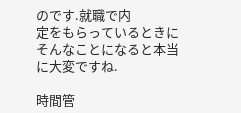のです.就職で内
定をもらっているときにそんなことになると本当に大変ですね.

時間管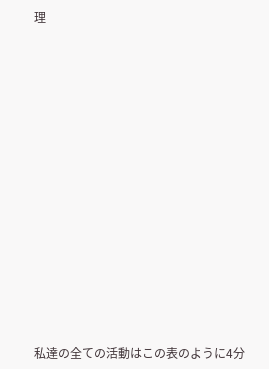理















私達の全ての活動はこの表のように4分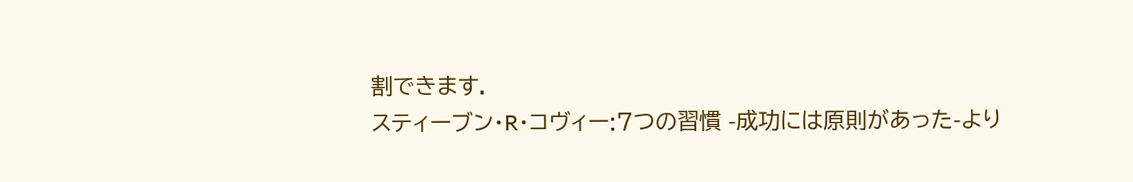割できます.
スティーブン・R・コヴィー:7つの習慣 -成功には原則があった-より